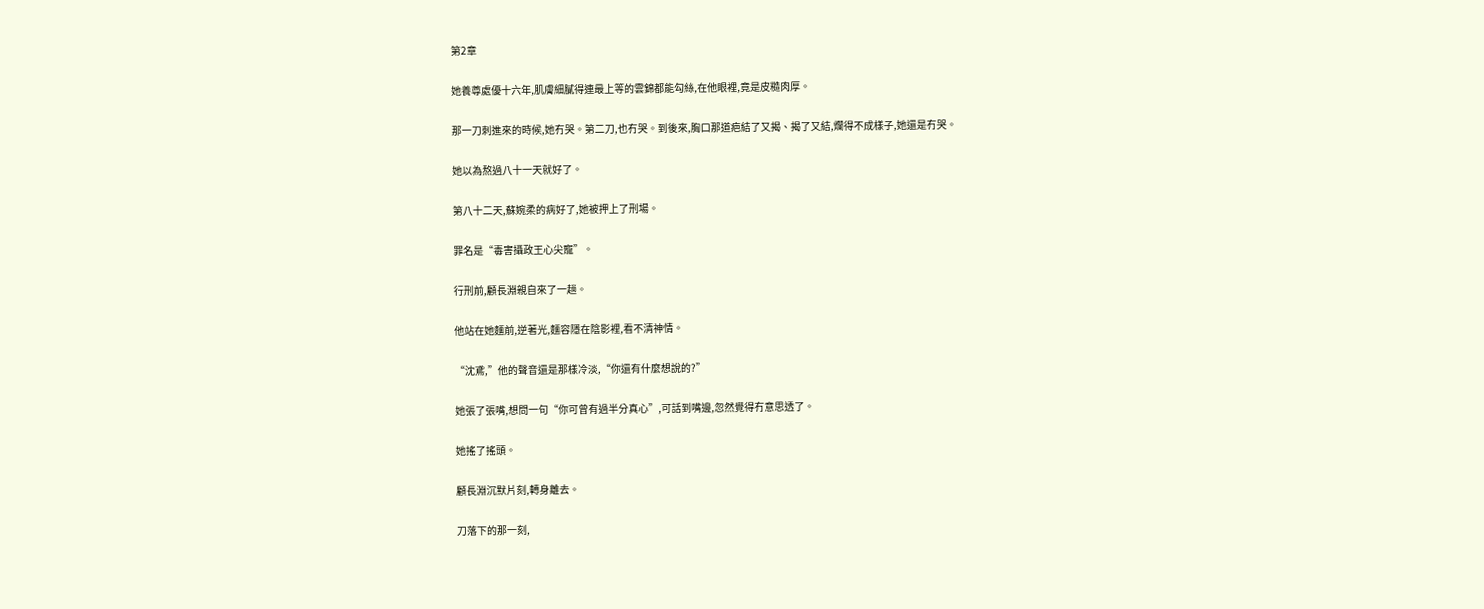第2章

她養尊處優十六年,肌膚細膩得連最上等的雲錦都能勾絲,在他眼裡,竟是皮糙肉厚。

那一刀刺進來的時候,她冇哭。第二刀,也冇哭。到後來,胸口那道疤結了又揭、揭了又結,爛得不成樣子,她還是冇哭。

她以為熬過八十一天就好了。

第八十二天,蘇婉柔的病好了,她被押上了刑場。

罪名是“毒害攝政王心尖寵”。

行刑前,顧長淵親自來了一趟。

他站在她麵前,逆著光,麵容隱在陰影裡,看不清神情。

“沈鳶,”他的聲音還是那樣冷淡,“你還有什麼想說的?”

她張了張嘴,想問一句“你可曾有過半分真心”,可話到嘴邊,忽然覺得冇意思透了。

她搖了搖頭。

顧長淵沉默片刻,轉身離去。

刀落下的那一刻,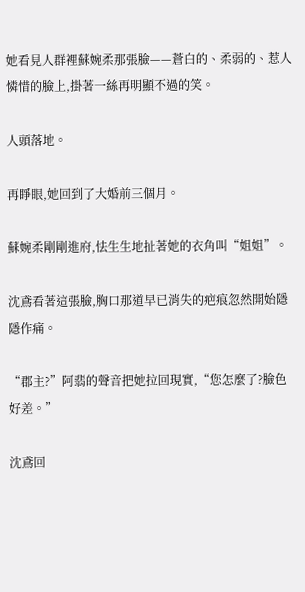她看見人群裡蘇婉柔那張臉——蒼白的、柔弱的、惹人憐惜的臉上,掛著一絲再明顯不過的笑。

人頭落地。

再睜眼,她回到了大婚前三個月。

蘇婉柔剛剛進府,怯生生地扯著她的衣角叫“姐姐”。

沈鳶看著這張臉,胸口那道早已消失的疤痕忽然開始隱隱作痛。

“郡主?”阿翡的聲音把她拉回現實,“您怎麼了?臉色好差。”

沈鳶回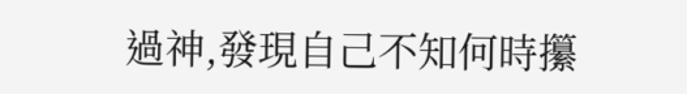過神,發現自己不知何時攥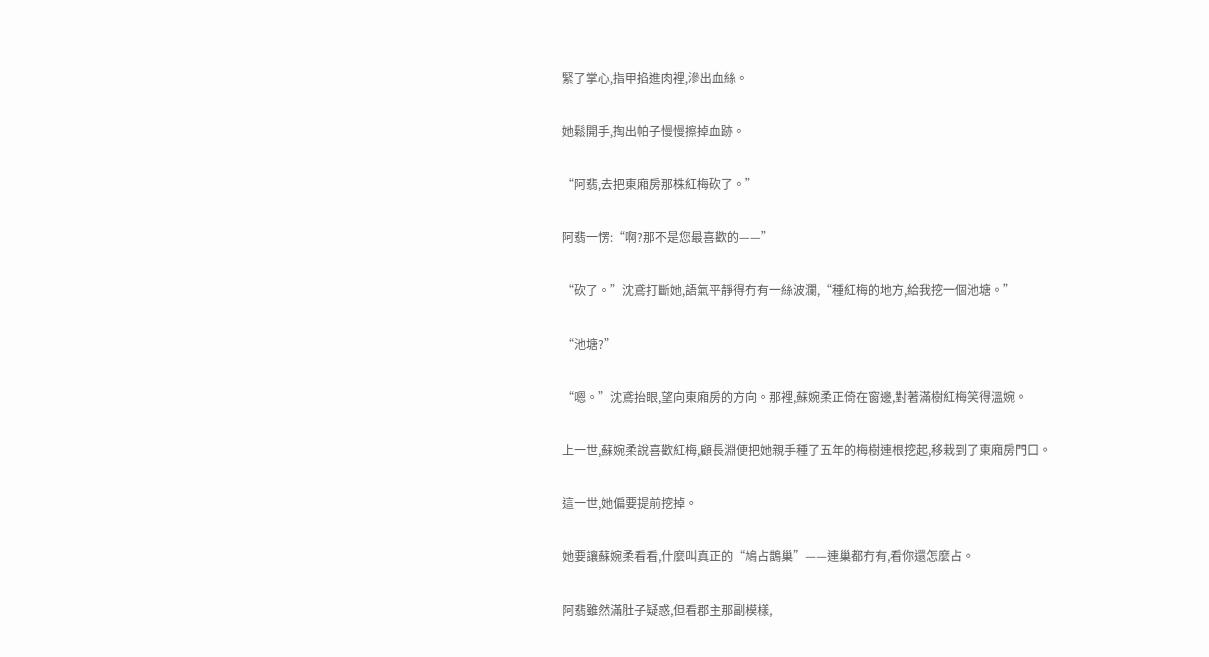緊了掌心,指甲掐進肉裡,滲出血絲。

她鬆開手,掏出帕子慢慢擦掉血跡。

“阿翡,去把東廂房那株紅梅砍了。”

阿翡一愣:“啊?那不是您最喜歡的——”

“砍了。”沈鳶打斷她,語氣平靜得冇有一絲波瀾,“種紅梅的地方,給我挖一個池塘。”

“池塘?”

“嗯。”沈鳶抬眼,望向東廂房的方向。那裡,蘇婉柔正倚在窗邊,對著滿樹紅梅笑得溫婉。

上一世,蘇婉柔說喜歡紅梅,顧長淵便把她親手種了五年的梅樹連根挖起,移栽到了東廂房門口。

這一世,她偏要提前挖掉。

她要讓蘇婉柔看看,什麼叫真正的“鳩占鵲巢”——連巢都冇有,看你還怎麼占。

阿翡雖然滿肚子疑惑,但看郡主那副模樣,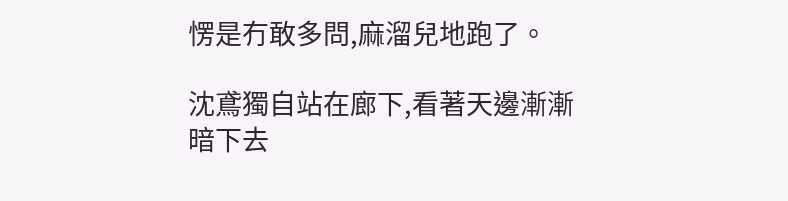愣是冇敢多問,麻溜兒地跑了。

沈鳶獨自站在廊下,看著天邊漸漸暗下去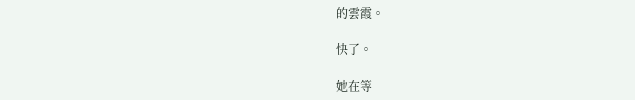的雲霞。

快了。

她在等